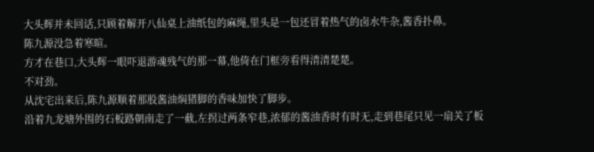大头辉并未回话,只顾着解开八仙桌上油纸包的麻绳,里头是一包还冒着热气的卤水牛杂,酱香扑鼻。
陈九源没急着寒暄。
方才在巷口,大头辉一眼吓退游魂残气的那一幕,他倚在门框旁看得清清楚楚。
不对劲。
从沈宅出来后,陈九源顺着那股酱油焖猪脚的香味加快了脚步。
沿着九龙塘外围的石板路朝南走了一截,左拐过两条窄巷,浓郁的酱油香时有时无,走到巷尾只见一扇关了板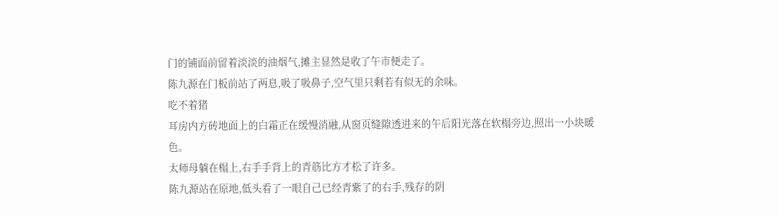门的铺面前留着淡淡的油烟气,摊主显然是收了午市便走了。
陈九源在门板前站了两息,吸了吸鼻子,空气里只剩若有似无的余味。
吃不着猪
耳房内方砖地面上的白霜正在缓慢消融,从窗页缝隙透进来的午后阳光落在软榻旁边,照出一小块暖色。
太师母躺在榻上,右手手背上的青筋比方才松了许多。
陈九源站在原地,低头看了一眼自己已经青紫了的右手,残存的阴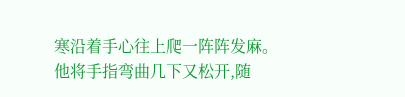寒沿着手心往上爬一阵阵发麻。
他将手指弯曲几下又松开,随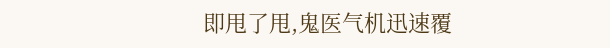即甩了甩,鬼医气机迅速覆